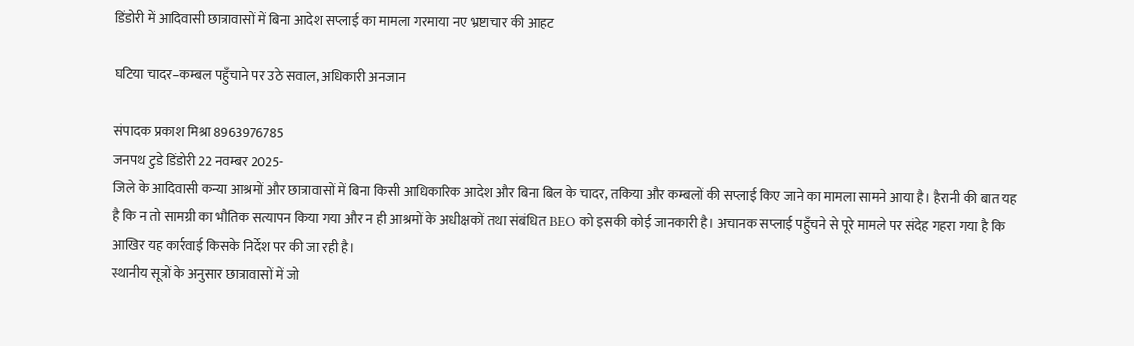डिंडोरी में आदिवासी छात्रावासों में बिना आदेश सप्लाई का मामला गरमाया नए भ्रष्टाचार की आहट

घटिया चादर–कम्बल पहुँचाने पर उठे सवाल, अधिकारी अनजान

संपादक प्रकाश मिश्रा 8963976785
जनपथ टुडे डिंडोरी 22 नवम्बर 2025-
जिले के आदिवासी कन्या आश्रमों और छात्रावासों में बिना किसी आधिकारिक आदेश और बिना बिल के चादर, तकिया और कम्बलों की सप्लाई किए जाने का मामला सामने आया है। हैरानी की बात यह है कि न तो सामग्री का भौतिक सत्यापन किया गया और न ही आश्रमों के अधीक्षकों तथा संबंधित BEO को इसकी कोई जानकारी है। अचानक सप्लाई पहुँचने से पूरे मामले पर संदेह गहरा गया है कि आखिर यह कार्रवाई किसके निर्देश पर की जा रही है।
स्थानीय सूत्रों के अनुसार छात्रावासों में जो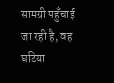सामग्री पहुँचाई जा रही है, वह घटिया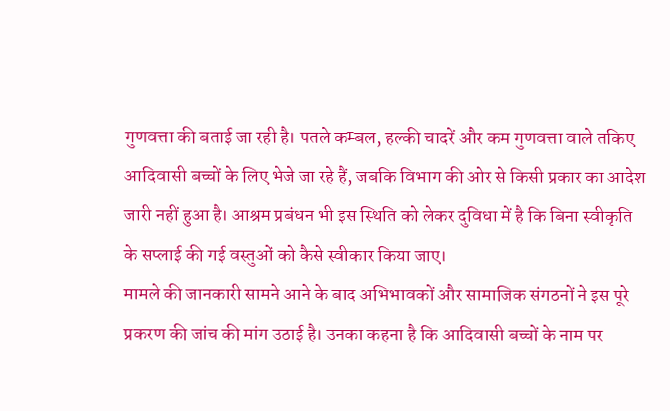गुणवत्ता की बताई जा रही है। पतले कम्बल, हल्की चादरें और कम गुणवत्ता वाले तकिए आदिवासी बच्चों के लिए भेजे जा रहे हैं, जबकि विभाग की ओर से किसी प्रकार का आदेश जारी नहीं हुआ है। आश्रम प्रबंधन भी इस स्थिति को लेकर दुविधा में है कि बिना स्वीकृति के सप्लाई की गई वस्तुओं को कैसे स्वीकार किया जाए।
मामले की जानकारी सामने आने के बाद अभिभावकों और सामाजिक संगठनों ने इस पूरे प्रकरण की जांच की मांग उठाई है। उनका कहना है कि आदिवासी बच्चों के नाम पर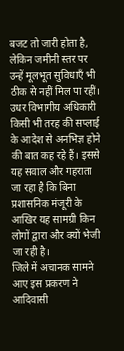बजट तो जारी होता है, लेकिन जमीनी स्तर पर उन्हें मूलभूत सुविधाएँ भी ठीक से नहीं मिल पा रहीं।
उधर विभागीय अधिकारी किसी भी तरह की सप्लाई के आदेश से अनभिज्ञ होने की बात कह रहे हैं। इससे यह सवाल और गहराता जा रहा है कि बिना प्रशासनिक मंजूरी के आखिर यह सामग्री किन लोगों द्वारा और क्यों भेजी जा रही है।
जिले में अचानक सामने आए इस प्रकरण ने आदिवासी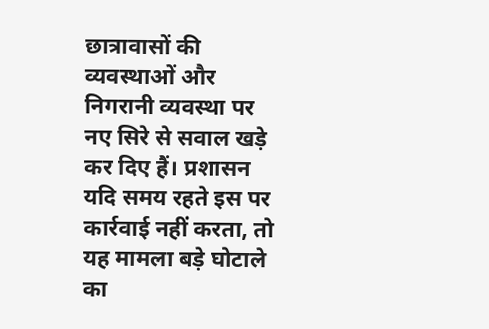छात्रावासों की व्यवस्थाओं और निगरानी व्यवस्था पर नए सिरे से सवाल खड़े कर दिए हैं। प्रशासन यदि समय रहते इस पर कार्रवाई नहीं करता, तो यह मामला बड़े घोटाले का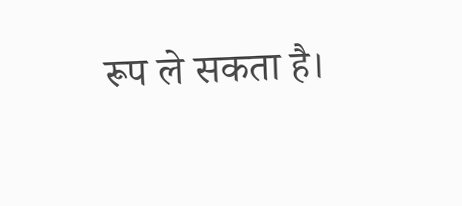रूप ले सकता है।